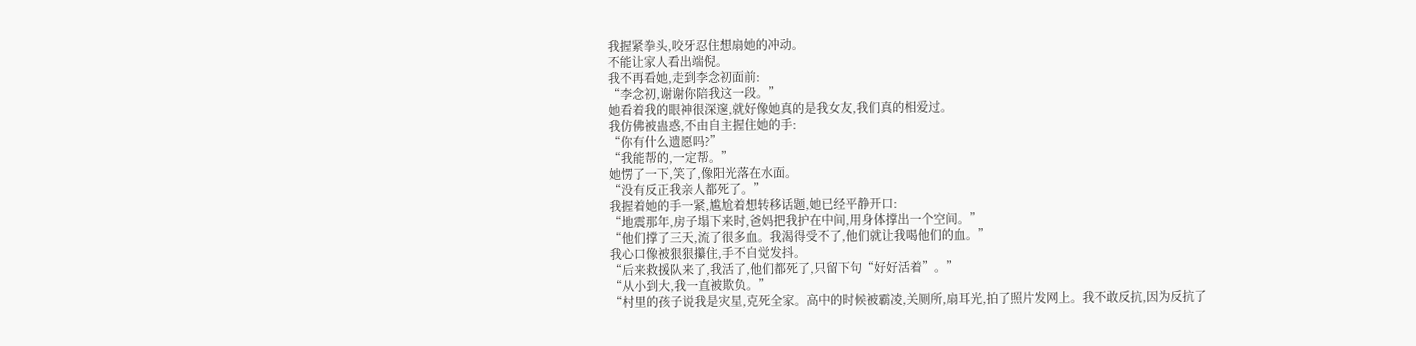我握紧拳头,咬牙忍住想扇她的冲动。
不能让家人看出端倪。
我不再看她,走到李念初面前:
“李念初,谢谢你陪我这一段。”
她看着我的眼神很深邃,就好像她真的是我女友,我们真的相爱过。
我仿佛被蛊惑,不由自主握住她的手:
“你有什么遗愿吗?”
“我能帮的,一定帮。”
她愣了一下,笑了,像阳光落在水面。
“没有反正我亲人都死了。”
我握着她的手一紧,尴尬着想转移话题,她已经平静开口:
“地震那年,房子塌下来时,爸妈把我护在中间,用身体撑出一个空间。”
“他们撑了三天,流了很多血。我渴得受不了,他们就让我喝他们的血。”
我心口像被狠狠攥住,手不自觉发抖。
“后来救援队来了,我活了,他们都死了,只留下句“好好活着”。”
“从小到大,我一直被欺负。”
“村里的孩子说我是灾星,克死全家。高中的时候被霸凌,关厕所,扇耳光,拍了照片发网上。我不敢反抗,因为反抗了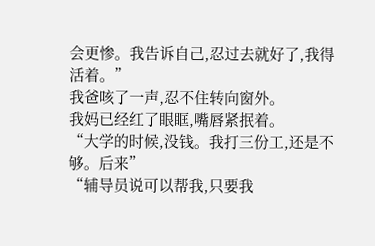会更惨。我告诉自己,忍过去就好了,我得活着。”
我爸咳了一声,忍不住转向窗外。
我妈已经红了眼眶,嘴唇紧抿着。
“大学的时候,没钱。我打三份工,还是不够。后来”
“辅导员说可以帮我,只要我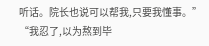听话。院长也说可以帮我,只要我懂事。”
“我忍了,以为熬到毕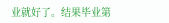业就好了。结果毕业第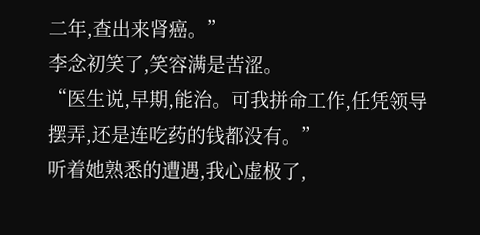二年,查出来肾癌。”
李念初笑了,笑容满是苦涩。
“医生说,早期,能治。可我拼命工作,任凭领导摆弄,还是连吃药的钱都没有。”
听着她熟悉的遭遇,我心虚极了,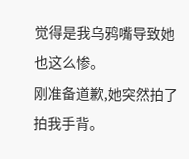觉得是我乌鸦嘴导致她也这么惨。
刚准备道歉,她突然拍了拍我手背。